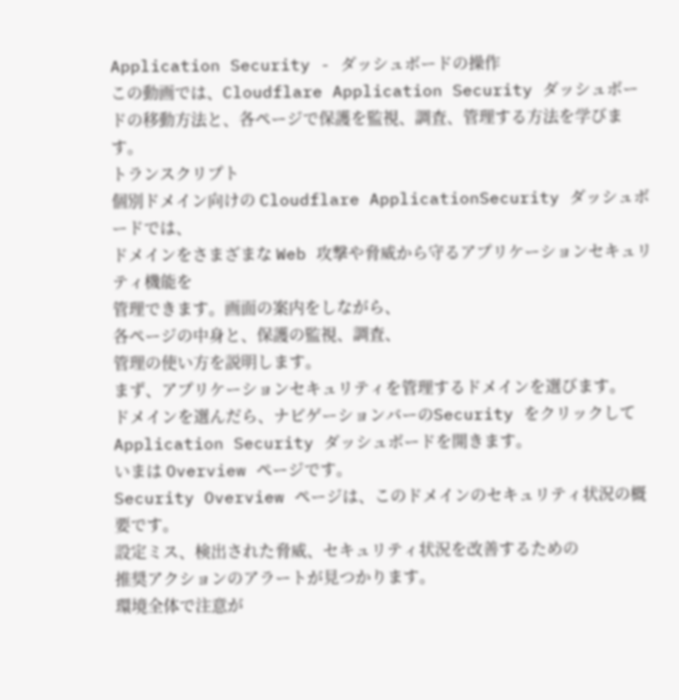Application Security - ダッシュボードの操作
この動画では、Cloudflare Application Security ダッシュボードの移動方法と、各ページで保護を監視、調査、管理する方法を学びます。
トランスクリプト
個別ドメイン向けの Cloudflare ApplicationSecurity ダッシュボードでは、
ドメインをさまざまな Web 攻撃や脅威から守るアプリケーションセキュリティ機能を
管理できます。画面の案内をしながら、
各ページの中身と、保護の監視、調査、
管理の使い方を説明します。
まず、アプリケーションセキュリティを管理するドメインを選びます。
ドメインを選んだら、ナビゲーションバーのSecurity をクリックして
Application Security ダッシュボードを開きます。
いまは Overview ページです。
Security Overview ページは、このドメインのセキュリティ状況の概要です。
設定ミス、検出された脅威、セキュリティ状況を改善するための
推奨アクションのアラートが見つかります。
環境全体で注意が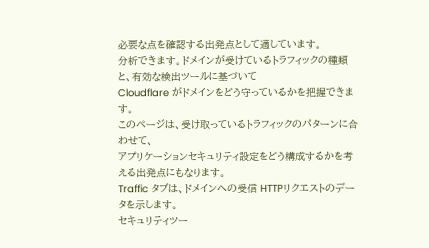必要な点を確認する出発点として適しています。
分析できます。ドメインが受けているトラフィックの種類と、有効な検出ツールに基づいて
Cloudflare がドメインをどう守っているかを把握できます。
このページは、受け取っているトラフィックのパターンに合わせて、
アプリケーションセキュリティ設定をどう構成するかを考える出発点にもなります。
Traffic タブは、ドメインへの受信 HTTPリクエストのデータを示します。
セキュリティツー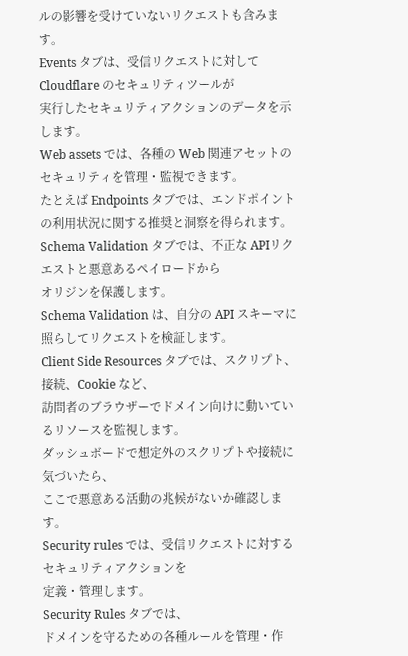ルの影響を受けていないリクエストも含みます。
Events タブは、受信リクエストに対してCloudflare のセキュリティツールが
実行したセキュリティアクションのデータを示します。
Web assets では、各種の Web 関連アセットのセキュリティを管理・監視できます。
たとえば Endpoints タブでは、エンドポイントの利用状況に関する推奨と洞察を得られます。
Schema Validation タブでは、不正な APIリクエストと悪意あるペイロードから
オリジンを保護します。
Schema Validation は、自分の API スキーマに照らしてリクエストを検証します。
Client Side Resources タブでは、スクリプト、接続、Cookie など、
訪問者のブラウザーでドメイン向けに動いているリソースを監視します。
ダッシュボードで想定外のスクリプトや接続に気づいたら、
ここで悪意ある活動の兆候がないか確認します。
Security rules では、受信リクエストに対するセキュリティアクションを
定義・管理します。
Security Rules タブでは、
ドメインを守るための各種ルールを管理・作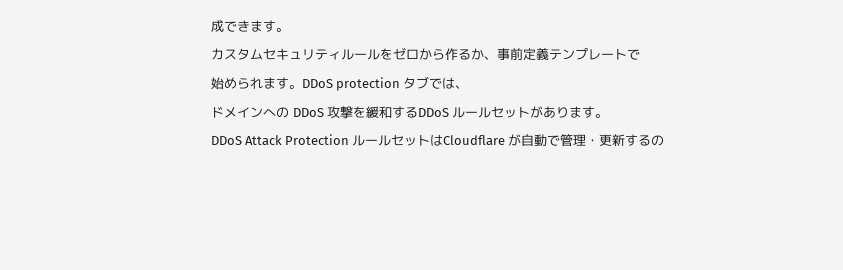成できます。
カスタムセキュリティルールをゼロから作るか、事前定義テンプレートで
始められます。DDoS protection タブでは、
ドメインへの DDoS 攻撃を緩和するDDoS ルールセットがあります。
DDoS Attack Protection ルールセットはCloudflare が自動で管理・更新するの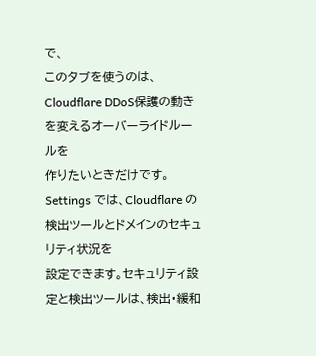で、
このタブを使うのは、Cloudflare DDoS保護の動きを変えるオーバーライドルールを
作りたいときだけです。
Settings では、Cloudflare の検出ツールとドメインのセキュリティ状況を
設定できます。セキュリティ設定と検出ツールは、検出・緩和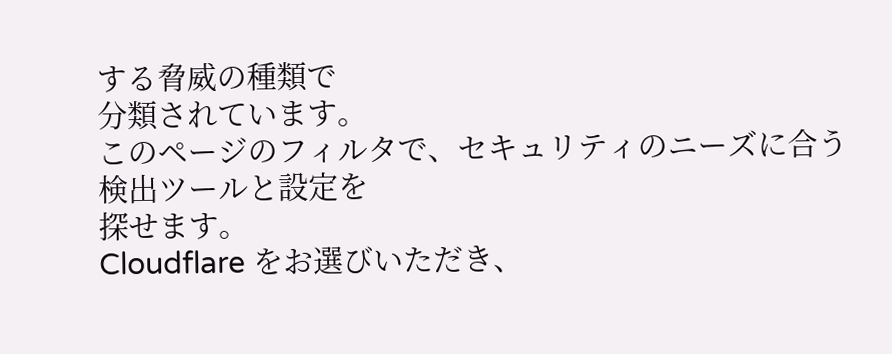する脅威の種類で
分類されています。
このページのフィルタで、セキュリティのニーズに合う検出ツールと設定を
探せます。
Cloudflare をお選びいただき、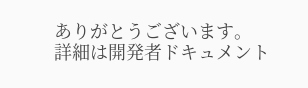ありがとうございます。
詳細は開発者ドキュメント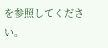を参照してください。